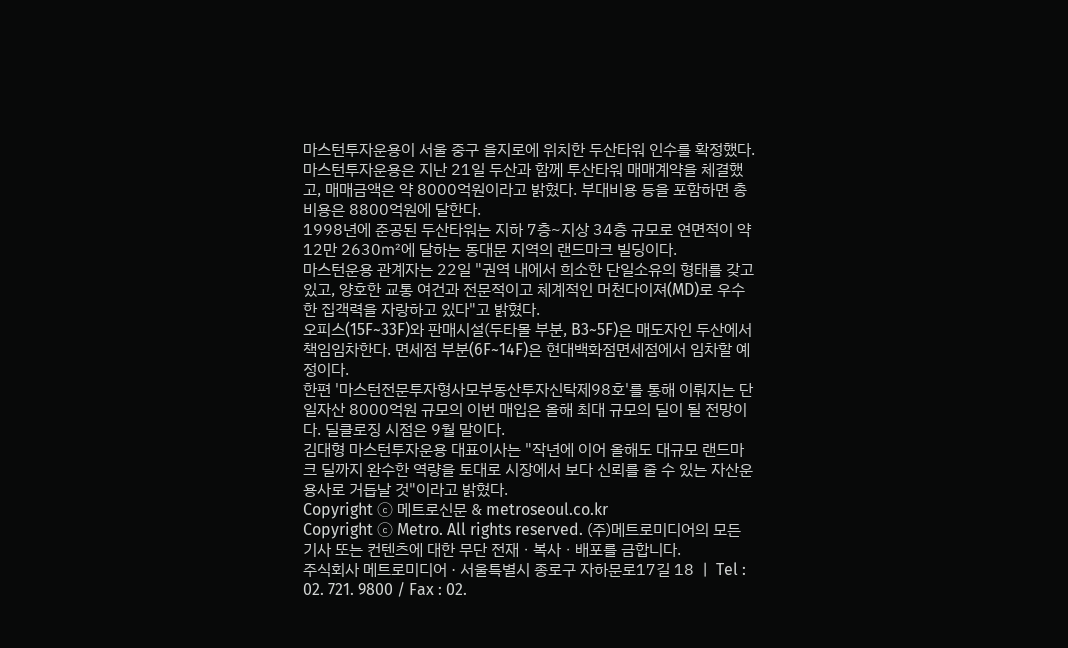마스턴투자운용이 서울 중구 을지로에 위치한 두산타워 인수를 확정했다.
마스턴투자운용은 지난 21일 두산과 함께 투산타워 매매계약을 체결했고, 매매금액은 약 8000억원이라고 밝혔다. 부대비용 등을 포함하면 총 비용은 8800억원에 달한다.
1998년에 준공된 두산타워는 지하 7층~지상 34층 규모로 연면적이 약 12만 2630㎡에 달하는 동대문 지역의 랜드마크 빌딩이다.
마스턴운용 관계자는 22일 "권역 내에서 희소한 단일소유의 형태를 갖고 있고, 양호한 교통 여건과 전문적이고 체계적인 머천다이져(MD)로 우수한 집객력을 자랑하고 있다"고 밝혔다.
오피스(15F~33F)와 판매시설(두타몰 부분, B3~5F)은 매도자인 두산에서 책임임차한다. 면세점 부분(6F~14F)은 현대백화점면세점에서 임차할 예정이다.
한편 '마스턴전문투자형사모부동산투자신탁제98호'를 통해 이뤄지는 단일자산 8000억원 규모의 이번 매입은 올해 최대 규모의 딜이 될 전망이다. 딜클로징 시점은 9월 말이다.
김대형 마스턴투자운용 대표이사는 "작년에 이어 올해도 대규모 랜드마크 딜까지 완수한 역량을 토대로 시장에서 보다 신뢰를 줄 수 있는 자산운용사로 거듭날 것"이라고 밝혔다.
Copyright ⓒ 메트로신문 & metroseoul.co.kr
Copyright ⓒ Metro. All rights reserved. (주)메트로미디어의 모든 기사 또는 컨텐츠에 대한 무단 전재ㆍ복사ㆍ배포를 금합니다.
주식회사 메트로미디어 · 서울특별시 종로구 자하문로17길 18 ㅣ Tel : 02. 721. 9800 / Fax : 02.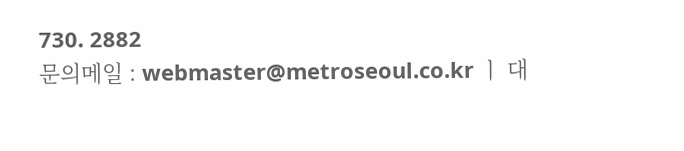730. 2882
문의메일 : webmaster@metroseoul.co.kr ㅣ 대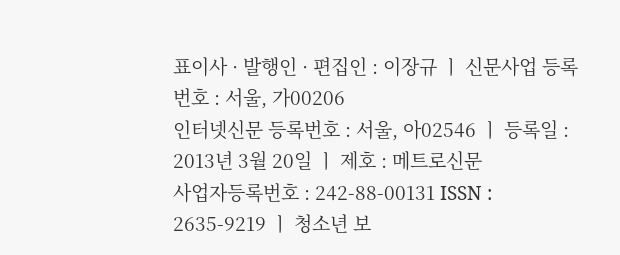표이사 · 발행인 · 편집인 : 이장규 ㅣ 신문사업 등록번호 : 서울, 가00206
인터넷신문 등록번호 : 서울, 아02546 ㅣ 등록일 : 2013년 3월 20일 ㅣ 제호 : 메트로신문
사업자등록번호 : 242-88-00131 ISSN : 2635-9219 ㅣ 청소년 보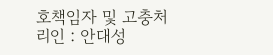호책임자 및 고충처리인 : 안대성